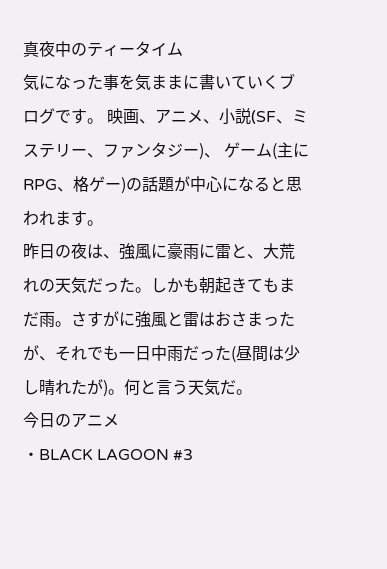真夜中のティータイム
気になった事を気ままに書いていくブログです。 映画、アニメ、小説(SF、ミステリー、ファンタジー)、 ゲーム(主にRPG、格ゲー)の話題が中心になると思われます。
昨日の夜は、強風に豪雨に雷と、大荒れの天気だった。しかも朝起きてもまだ雨。さすがに強風と雷はおさまったが、それでも一日中雨だった(昼間は少し晴れたが)。何と言う天気だ。
今日のアニメ
・BLACK LAGOON #3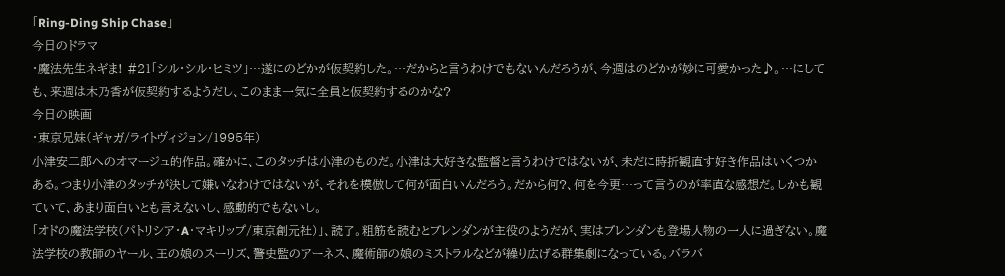「Ring-Ding Ship Chase」
今日のドラマ
・魔法先生ネギま! #21「シル・シル・ヒミツ」…遂にのどかが仮契約した。…だからと言うわけでもないんだろうが、今週はのどかが妙に可愛かった♪。…にしても、来週は木乃香が仮契約するようだし、このまま一気に全員と仮契約するのかな?
今日の映画
・東京兄妹(ギャガ/ライトヴィジョン/1995年)
小津安二郎へのオマージュ的作品。確かに、このタッチは小津のものだ。小津は大好きな監督と言うわけではないが、未だに時折観直す好き作品はいくつかある。つまり小津のタッチが決して嫌いなわけではないが、それを模倣して何が面白いんだろう。だから何?、何を今更…って言うのが率直な感想だ。しかも観ていて、あまり面白いとも言えないし、感動的でもないし。
「オドの魔法学校(パトリシア・A・マキリップ/東京創元社)」、読了。粗筋を読むとブレンダンが主役のようだが、実はブレンダンも登場人物の一人に過ぎない。魔法学校の教師のヤール、王の娘のスーリズ、警史監のアーネス、魔術師の娘のミストラルなどが繰り広げる群集劇になっている。バラバ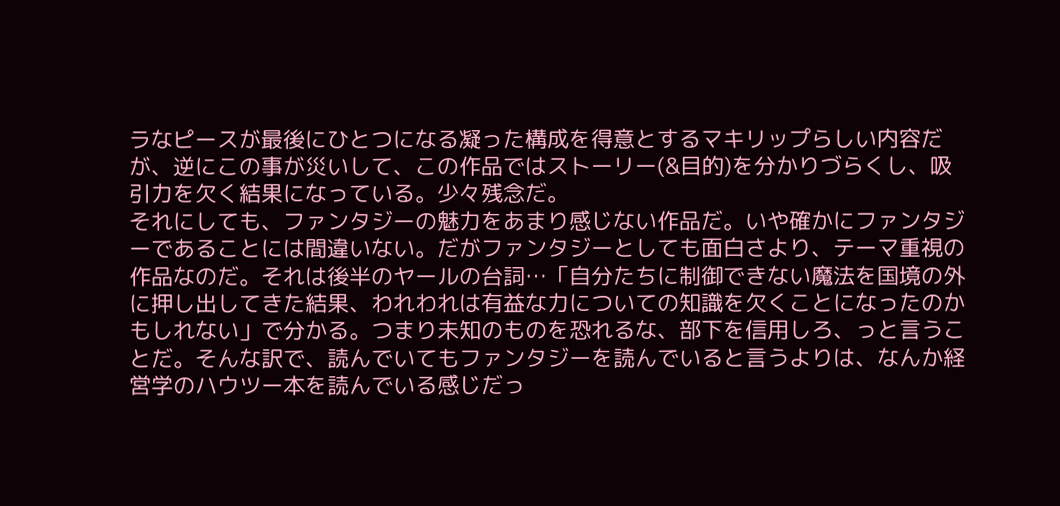ラなピースが最後にひとつになる凝った構成を得意とするマキリップらしい内容だが、逆にこの事が災いして、この作品ではストーリー(&目的)を分かりづらくし、吸引力を欠く結果になっている。少々残念だ。
それにしても、ファンタジーの魅力をあまり感じない作品だ。いや確かにファンタジーであることには間違いない。だがファンタジーとしても面白さより、テーマ重視の作品なのだ。それは後半のヤールの台詞…「自分たちに制御できない魔法を国境の外に押し出してきた結果、われわれは有益な力についての知識を欠くことになったのかもしれない」で分かる。つまり未知のものを恐れるな、部下を信用しろ、っと言うことだ。そんな訳で、読んでいてもファンタジーを読んでいると言うよりは、なんか経営学のハウツー本を読んでいる感じだっ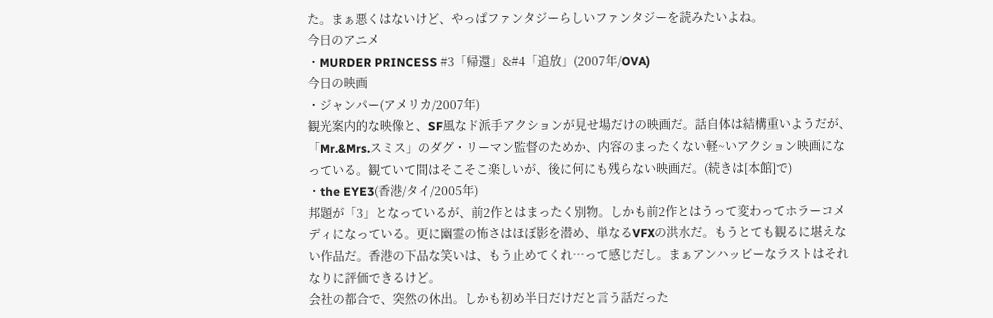た。まぁ悪くはないけど、やっぱファンタジーらしいファンタジーを読みたいよね。
今日のアニメ
・MURDER PRINCESS #3「帰還」&#4「追放」(2007年/OVA)
今日の映画
・ジャンパー(アメリカ/2007年)
観光案内的な映像と、SF風なド派手アクションが見せ場だけの映画だ。話自体は結構重いようだが、「Mr.&Mrs.スミス」のダグ・リーマン監督のためか、内容のまったくない軽~いアクション映画になっている。観ていて間はそこそこ楽しいが、後に何にも残らない映画だ。(続きは[本館]で)
・the EYE3(香港/タイ/2005年)
邦題が「3」となっているが、前2作とはまったく別物。しかも前2作とはうって変わってホラーコメディになっている。更に幽霊の怖さはほぼ影を潜め、単なるVFXの洪水だ。もうとても観るに堪えない作品だ。香港の下品な笑いは、もう止めてくれ…って感じだし。まぁアンハッピーなラストはそれなりに評価できるけど。
会社の都合で、突然の休出。しかも初め半日だけだと言う話だった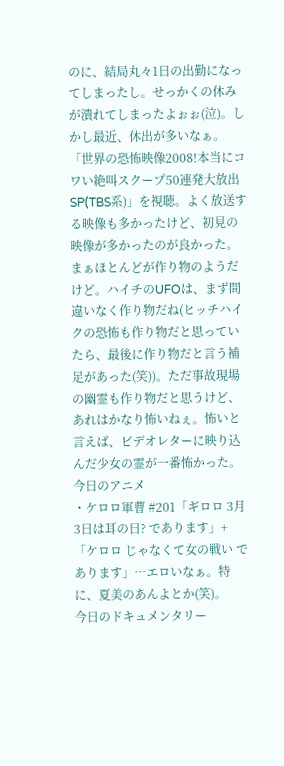のに、結局丸々1日の出勤になってしまったし。せっかくの休みが潰れてしまったよぉぉ(泣)。しかし最近、休出が多いなぁ。
「世界の恐怖映像2008!本当にコワい絶叫スクープ50連発大放出SP(TBS系)」を視聴。よく放送する映像も多かったけど、初見の映像が多かったのが良かった。まぁほとんどが作り物のようだけど。ハイチのUFOは、まず間違いなく作り物だね(ヒッチハイクの恐怖も作り物だと思っていたら、最後に作り物だと言う補足があった(笑))。ただ事故現場の幽霊も作り物だと思うけど、あれはかなり怖いねぇ。怖いと言えば、ビデオレターに映り込んだ少女の霊が一番怖かった。
今日のアニメ
・ケロロ軍曹 #201「ギロロ 3月3日は耳の日? であります」+「ケロロ じゃなくて女の戦い であります」…エロいなぁ。特に、夏美のあんよとか(笑)。
今日のドキュメンタリー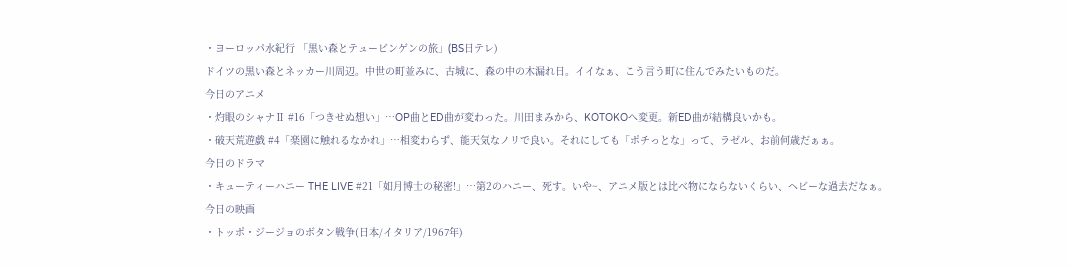・ヨーロッパ水紀行 「黒い森とテュービンゲンの旅」(BS日テレ)
ドイツの黒い森とネッカー川周辺。中世の町並みに、古城に、森の中の木漏れ日。イイなぁ、こう言う町に住んでみたいものだ。
今日のアニメ
・灼眼のシャナⅡ #16「つきせぬ想い」…OP曲とED曲が変わった。川田まみから、KOTOKOへ変更。新ED曲が結構良いかも。
・破天荒遊戯 #4「楽園に触れるなかれ」…相変わらず、能天気なノリで良い。それにしても「ポチっとな」って、ラゼル、お前何歳だぁぁ。
今日のドラマ
・キューティーハニー THE LIVE #21「如月博士の秘密!」…第2のハニー、死す。いや~、アニメ版とは比べ物にならないくらい、ヘビーな過去だなぁ。
今日の映画
・トッポ・ジージョのボタン戦争(日本/イタリア/1967年)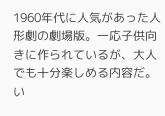1960年代に人気があった人形劇の劇場版。一応子供向きに作られているが、大人でも十分楽しめる内容だ。い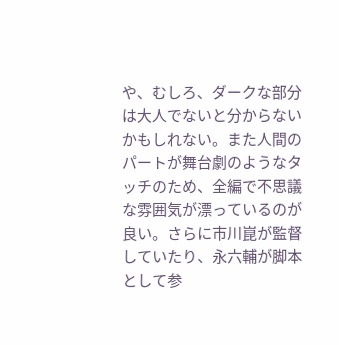や、むしろ、ダークな部分は大人でないと分からないかもしれない。また人間のパートが舞台劇のようなタッチのため、全編で不思議な雰囲気が漂っているのが良い。さらに市川崑が監督していたり、永六輔が脚本として参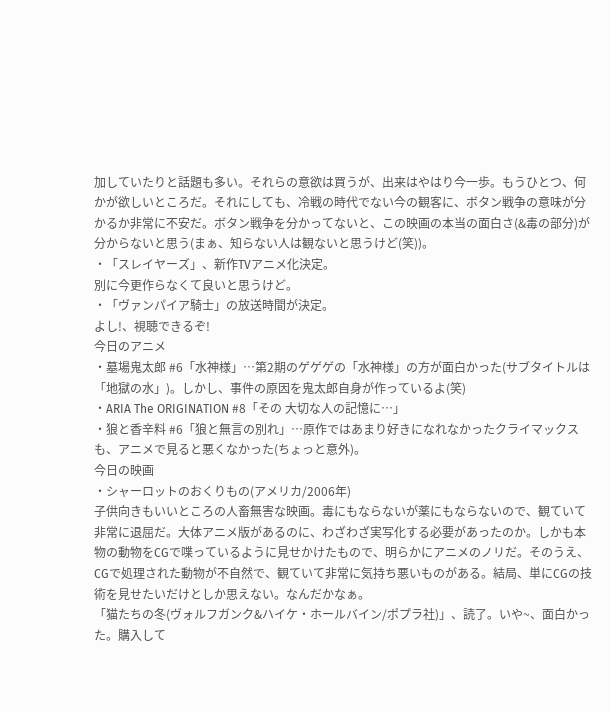加していたりと話題も多い。それらの意欲は買うが、出来はやはり今一歩。もうひとつ、何かが欲しいところだ。それにしても、冷戦の時代でない今の観客に、ボタン戦争の意味が分かるか非常に不安だ。ボタン戦争を分かってないと、この映画の本当の面白さ(&毒の部分)が分からないと思う(まぁ、知らない人は観ないと思うけど(笑))。
・「スレイヤーズ」、新作TVアニメ化決定。
別に今更作らなくて良いと思うけど。
・「ヴァンパイア騎士」の放送時間が決定。
よし!、視聴できるぞ!
今日のアニメ
・墓場鬼太郎 #6「水神様」…第2期のゲゲゲの「水神様」の方が面白かった(サブタイトルは「地獄の水」)。しかし、事件の原因を鬼太郎自身が作っているよ(笑)
・ARIA The ORIGINATION #8「その 大切な人の記憶に…」
・狼と香辛料 #6「狼と無言の別れ」…原作ではあまり好きになれなかったクライマックスも、アニメで見ると悪くなかった(ちょっと意外)。
今日の映画
・シャーロットのおくりもの(アメリカ/2006年)
子供向きもいいところの人畜無害な映画。毒にもならないが薬にもならないので、観ていて非常に退屈だ。大体アニメ版があるのに、わざわざ実写化する必要があったのか。しかも本物の動物をCGで喋っているように見せかけたもので、明らかにアニメのノリだ。そのうえ、CGで処理された動物が不自然で、観ていて非常に気持ち悪いものがある。結局、単にCGの技術を見せたいだけとしか思えない。なんだかなぁ。
「猫たちの冬(ヴォルフガンク&ハイケ・ホールバイン/ポプラ社)」、読了。いや~、面白かった。購入して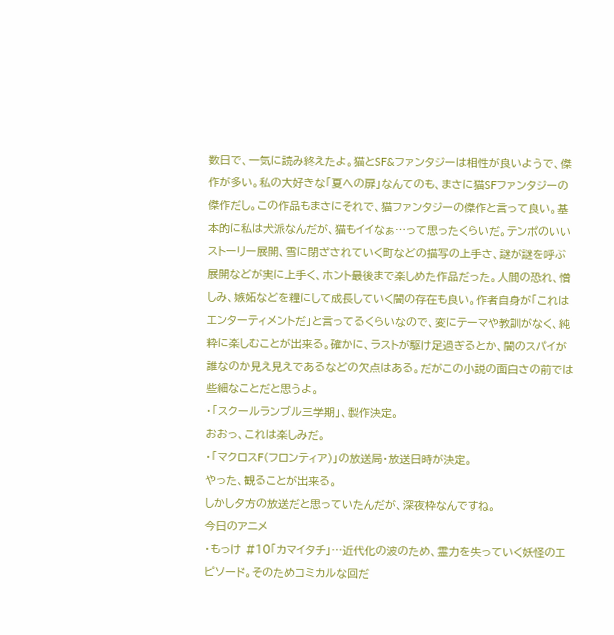数日で、一気に読み終えたよ。猫とSF&ファンタジーは相性が良いようで、傑作が多い。私の大好きな「夏への扉」なんてのも、まさに猫SFファンタジーの傑作だし。この作品もまさにそれで、猫ファンタジーの傑作と言って良い。基本的に私は犬派なんだが、猫もイイなぁ…って思ったくらいだ。テンポのいいストーリー展開、雪に閉ざされていく町などの描写の上手さ、謎が謎を呼ぶ展開などが実に上手く、ホント最後まで楽しめた作品だった。人間の恐れ、憎しみ、嫉妬などを糧にして成長していく闇の存在も良い。作者自身が「これはエンターティメントだ」と言ってるくらいなので、変にテーマや教訓がなく、純粋に楽しむことが出来る。確かに、ラストが駆け足過ぎるとか、闇のスパイが誰なのか見え見えであるなどの欠点はある。だがこの小説の面白さの前では些細なことだと思うよ。
・「スクールランブル三学期」、製作決定。
おおっ、これは楽しみだ。
・「マクロスF(フロンティア)」の放送局・放送日時が決定。
やった、観ることが出来る。
しかし夕方の放送だと思っていたんだが、深夜枠なんですね。
今日のアニメ
・もっけ #10「カマイタチ」…近代化の波のため、霊力を失っていく妖怪のエピソード。そのためコミカルな回だ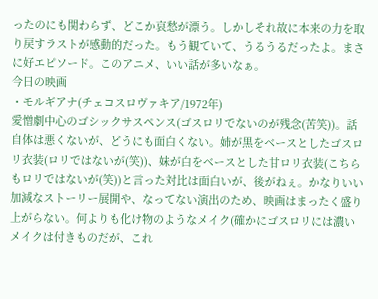ったのにも関わらず、どこか哀愁が漂う。しかしそれ故に本来の力を取り戻すラストが感動的だった。もう観ていて、うるうるだったよ。まさに好エピソード。このアニメ、いい話が多いなぁ。
今日の映画
・モルギアナ(チェコスロヴァキア/1972年)
愛憎劇中心のゴシックサスペンス(ゴスロリでないのが残念(苦笑))。話自体は悪くないが、どうにも面白くない。姉が黒をベースとしたゴスロリ衣装(ロリではないが(笑))、妹が白をベースとした甘ロリ衣装(こちらもロリではないが(笑))と言った対比は面白いが、後がねぇ。かなりいい加減なストーリー展開や、なってない演出のため、映画はまったく盛り上がらない。何よりも化け物のようなメイク(確かにゴスロリには濃いメイクは付きものだが、これ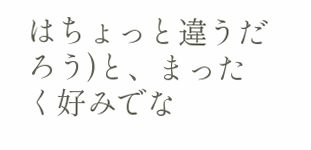はちょっと違うだろう)と、まったく好みでな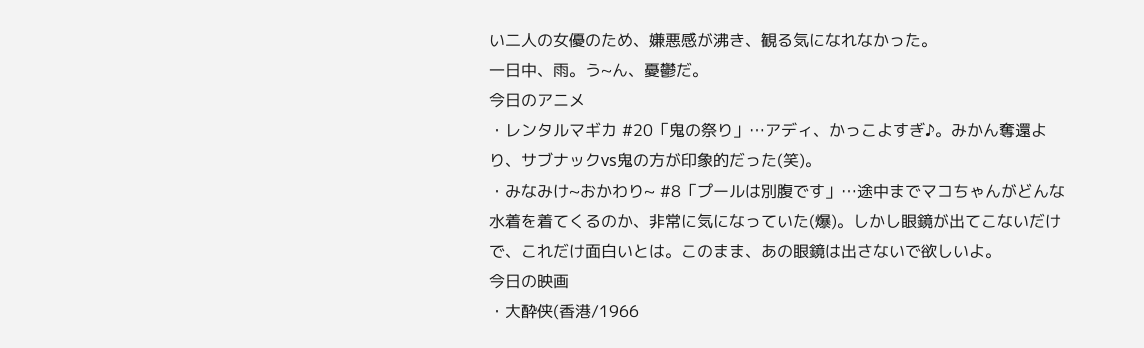い二人の女優のため、嫌悪感が沸き、観る気になれなかった。
一日中、雨。う~ん、憂鬱だ。
今日のアニメ
・レンタルマギカ #20「鬼の祭り」…アディ、かっこよすぎ♪。みかん奪還より、サブナックvs鬼の方が印象的だった(笑)。
・みなみけ~おかわり~ #8「プールは別腹です」…途中までマコちゃんがどんな水着を着てくるのか、非常に気になっていた(爆)。しかし眼鏡が出てこないだけで、これだけ面白いとは。このまま、あの眼鏡は出さないで欲しいよ。
今日の映画
・大酔侠(香港/1966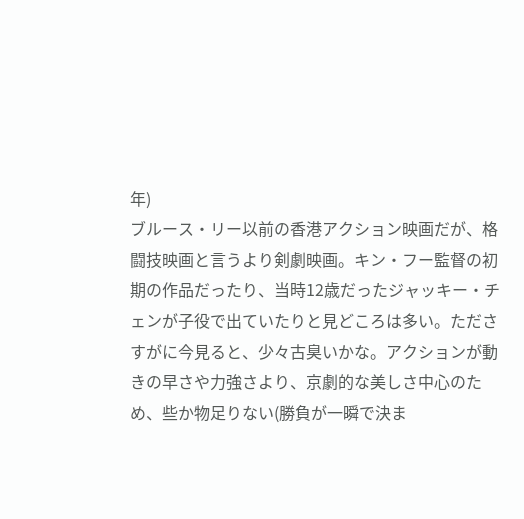年)
ブルース・リー以前の香港アクション映画だが、格闘技映画と言うより剣劇映画。キン・フー監督の初期の作品だったり、当時12歳だったジャッキー・チェンが子役で出ていたりと見どころは多い。たださすがに今見ると、少々古臭いかな。アクションが動きの早さや力強さより、京劇的な美しさ中心のため、些か物足りない(勝負が一瞬で決ま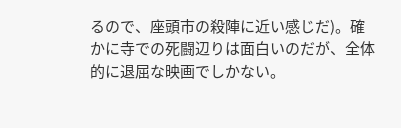るので、座頭市の殺陣に近い感じだ)。確かに寺での死闘辺りは面白いのだが、全体的に退屈な映画でしかない。